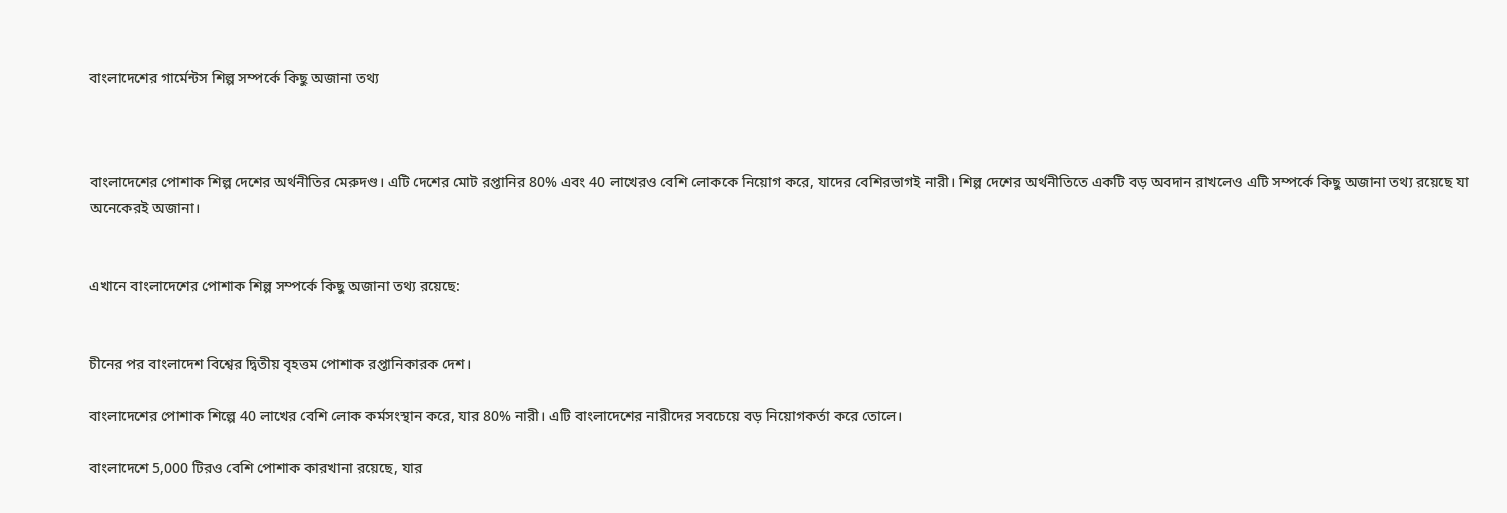বাংলাদেশের গার্মেন্টস শিল্প সম্পর্কে কিছু অজানা তথ্য



বাংলাদেশের পোশাক শিল্প দেশের অর্থনীতির মেরুদণ্ড। এটি দেশের মোট রপ্তানির 80% এবং 40 লাখেরও বেশি লোককে নিয়োগ করে, যাদের বেশিরভাগই নারী। শিল্প দেশের অর্থনীতিতে একটি বড় অবদান রাখলেও এটি সম্পর্কে কিছু অজানা তথ্য রয়েছে যা অনেকেরই অজানা।


এখানে বাংলাদেশের পোশাক শিল্প সম্পর্কে কিছু অজানা তথ্য রয়েছে:


চীনের পর বাংলাদেশ বিশ্বের দ্বিতীয় বৃহত্তম পোশাক রপ্তানিকারক দেশ।

বাংলাদেশের পোশাক শিল্পে 40 লাখের বেশি লোক কর্মসংস্থান করে, যার 80% নারী। এটি বাংলাদেশের নারীদের সবচেয়ে বড় নিয়োগকর্তা করে তোলে।

বাংলাদেশে 5,000 টিরও বেশি পোশাক কারখানা রয়েছে, যার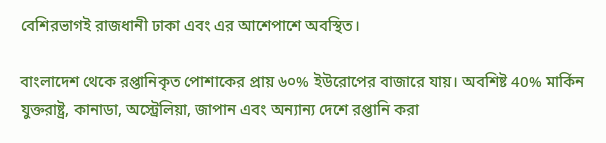বেশিরভাগই রাজধানী ঢাকা এবং এর আশেপাশে অবস্থিত।

বাংলাদেশ থেকে রপ্তানিকৃত পোশাকের প্রায় ৬০% ইউরোপের বাজারে যায়। অবশিষ্ট 40% মার্কিন যুক্তরাষ্ট্র, কানাডা, অস্ট্রেলিয়া, জাপান এবং অন্যান্য দেশে রপ্তানি করা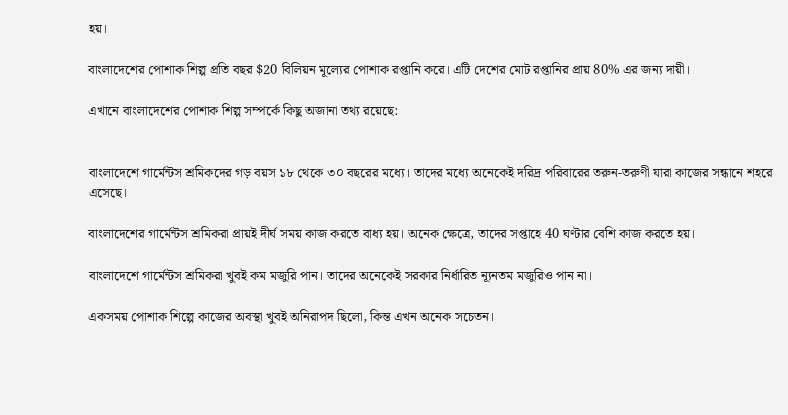হয়।

বাংলাদেশের পোশাক শিল্প প্রতি বছর $20 বিলিয়ন মূল্যের পোশাক রপ্তানি করে। এটি দেশের মোট রপ্তানির প্রায় 80% এর জন্য দায়ী।

এখানে বাংলাদেশের পোশাক শিল্প সম্পর্কে কিছু অজানা তথ্য রয়েছে:


বাংলাদেশে গার্মেন্টস শ্রমিকদের গড় বয়স ১৮ থেকে ৩০ বছরের মধ্যে। তাদের মধ্যে অনেকেই দরিদ্র পরিবারের তরুন-তরুণী যারা কাজের সন্ধানে শহরে এসেছে।

বাংলাদেশের গার্মেন্টস শ্রমিকরা প্রায়ই দীর্ঘ সময় কাজ করতে বাধ্য হয়। অনেক ক্ষেত্রে, তাদের সপ্তাহে 40 ঘণ্টার বেশি কাজ করতে হয়।

বাংলাদেশে গার্মেন্টস শ্রমিকরা খুবই কম মজুরি পান। তাদের অনেকেই সরকার নির্ধারিত ন্যূনতম মজুরিও পান না।

একসময় পোশাক শিল্পে কাজের অবস্থা খুবই অনিরাপদ ছিলো, কিন্ত এখন অনেক সচেতন।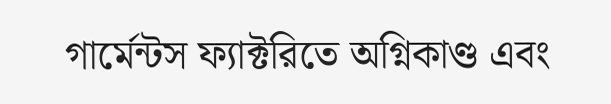গার্মেন্টস ফ্যাক্টরিতে অগ্নিকাণ্ড এবং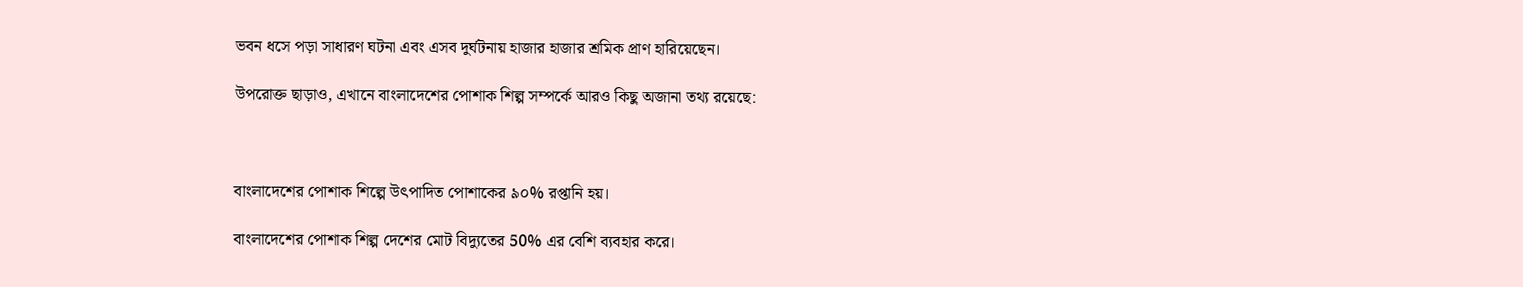ভবন ধসে পড়া সাধারণ ঘটনা এবং এসব দুর্ঘটনায় হাজার হাজার শ্রমিক প্রাণ হারিয়েছেন।

উপরোক্ত ছাড়াও, এখানে বাংলাদেশের পোশাক শিল্প সম্পর্কে আরও কিছু অজানা তথ্য রয়েছে:



বাংলাদেশের পোশাক শিল্পে উৎপাদিত পোশাকের ৯০% রপ্তানি হয়।

বাংলাদেশের পোশাক শিল্প দেশের মোট বিদ্যুতের 50% এর বেশি ব্যবহার করে।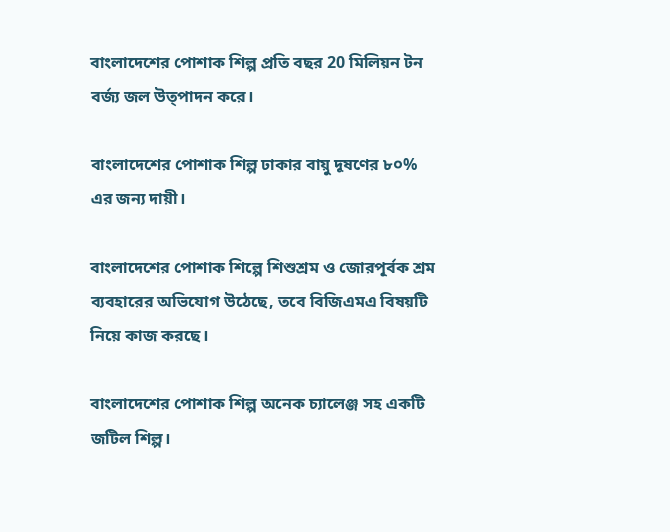বাংলাদেশের পোশাক শিল্প প্রতি বছর 20 মিলিয়ন টন বর্জ্য জল উত্পাদন করে।

বাংলাদেশের পোশাক শিল্প ঢাকার বায়ু দূষণের ৮০% এর জন্য দায়ী।

বাংলাদেশের পোশাক শিল্পে শিশুশ্রম ও জোরপূর্বক শ্রম ব্যবহারের অভিযোগ উঠেছে, তবে বিজিএমএ বিষয়টি নিয়ে কাজ করছে।

বাংলাদেশের পোশাক শিল্প অনেক চ্যালেঞ্জ সহ একটি জটিল শিল্প।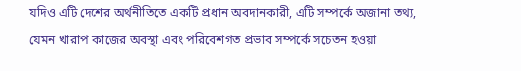যদিও এটি দেশের অর্থনীতিতে একটি প্রধান অবদানকারী, এটি সম্পর্কে অজানা তথ্য, যেমন খারাপ কাজের অবস্থা এবং পরিবেশগত প্রভাব সম্পর্কে সচেতন হওয়া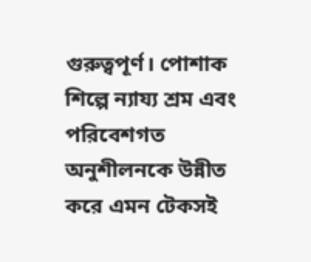গুরুত্বপূর্ণ। পোশাক শিল্পে ন্যায্য শ্রম এবং পরিবেশগত অনুশীলনকে উন্নীত করে এমন টেকসই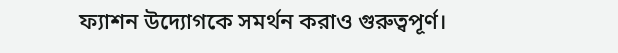ফ্যাশন উদ্যোগকে সমর্থন করাও গুরুত্বপূর্ণ।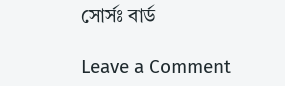সোর্সঃ বার্ড

Leave a Comment